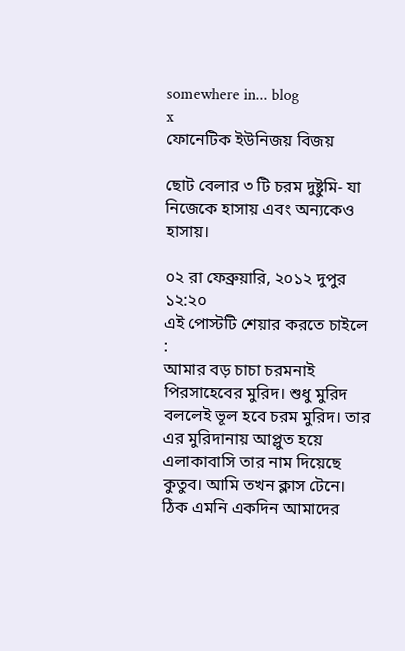somewhere in... blog
x
ফোনেটিক ইউনিজয় বিজয়

ছোট বেলার ৩ টি চরম দুষ্টুমি- যা নিজেকে হাসায় এবং অন্যকেও হাসায়।

০২ রা ফেব্রুয়ারি, ২০১২ দুপুর ১২:২০
এই পোস্টটি শেয়ার করতে চাইলে :
আমার বড় চাচা চরমনাই পিরসাহেবের মুরিদ। শুধু মুরিদ বললেই ভূল হবে চরম মুরিদ। তার এর মুরিদানায় আপ্লুত হয়ে এলাকাবাসি তার নাম দিয়েছে কুতুব। আমি তখন ক্লাস টেনে। ঠিক এমনি একদিন আমাদের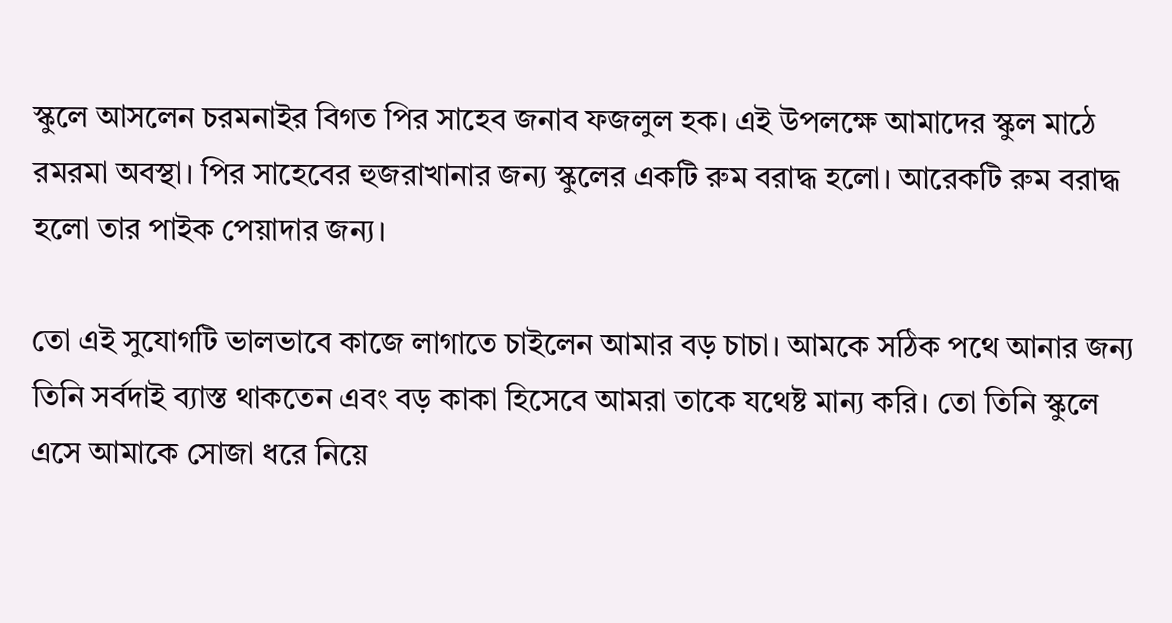স্কুলে আসলেন চরমনাইর বিগত পির সাহেব জনাব ফজলুল হক। এই উপলক্ষে আমাদের স্কুল মাঠে রমরমা অবস্থা। পির সাহেবের হুজরাখানার জন্য স্কুলের একটি রুম বরাদ্ধ হলো। আরেকটি রুম বরাদ্ধ হলো তার পাইক পেয়াদার জন্য।

তো এই সুযোগটি ভালভাবে কাজে লাগাতে চাইলেন আমার বড় চাচা। আমকে সঠিক পথে আনার জন্য তিনি সর্বদাই ব্যাস্ত থাকতেন এবং বড় কাকা হিসেবে আমরা তাকে যথেষ্ট মান্য করি। তো তিনি স্কুলে এসে আমাকে সোজা ধরে নিয়ে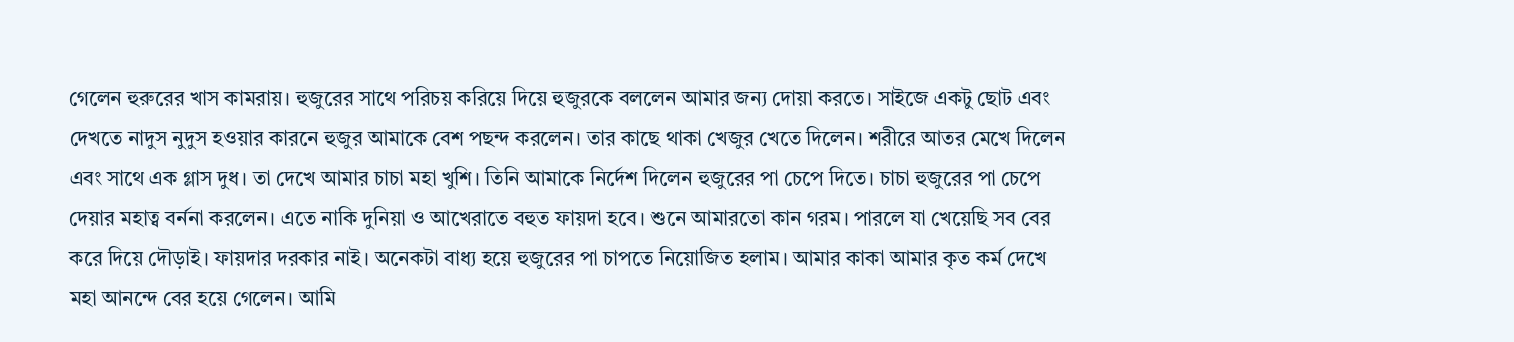গেলেন হুরুরের খাস কামরায়। হুজুরের সাথে পরিচয় করিয়ে দিয়ে হুজুরকে বললেন আমার জন্য দোয়া করতে। সাইজে একটু ছোট এবং দেখতে নাদুস নুদুস হওয়ার কারনে হুজুর আমাকে বেশ পছন্দ করলেন। তার কাছে থাকা খেজুর খেতে দিলেন। শরীরে আতর মেখে দিলেন এবং সাথে এক গ্লাস দুধ। তা দেখে আমার চাচা মহা খুশি। তিনি আমাকে নির্দেশ দিলেন হুজুরের পা চেপে দিতে। চাচা হুজুরের পা চেপে দেয়ার মহাত্ব বর্ননা করলেন। এতে নাকি দুনিয়া ও আখেরাতে বহুত ফায়দা হবে। শুনে আমারতো কান গরম। পারলে যা খেয়েছি সব বের করে দিয়ে দৌড়াই। ফায়দার দরকার নাই। অনেকটা বাধ্য হয়ে হুজুরের পা চাপতে নিয়োজিত হলাম। আমার কাকা আমার কৃত কর্ম দেখে মহা আনন্দে বের হয়ে গেলেন। আমি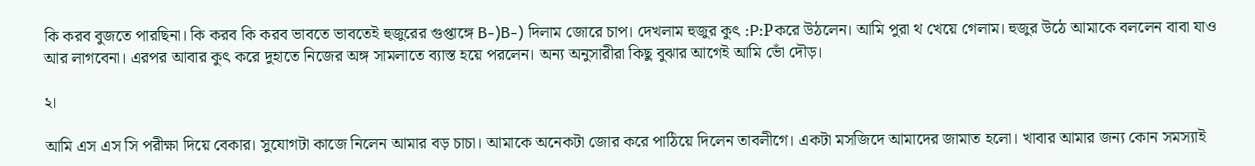কি করব বুজতে পারছিনা। কি করব কি করব ভাবতে ভাবতেই হুজুরের গুপ্তাঙ্গে B-)B-) দিলাম জোরে চাপ। দেখলাম হুজুর কুৎ :P:Pকরে উঠলেন। আমি পুরা থ খেয়ে গেলাম। হুজুর উঠে আমাকে বললেন বাবা যাও আর লাগবেনা। এরপর আবার কুৎ করে দুহাতে নিজের অঙ্গ সামলাতে ব্যাস্ত হয়ে পরলেন। অন্য অনুসারীরা কিছু বুঝার আগেই আমি ভোঁ দৌড়।

২।

আমি এস এস সি পরীক্ষা দিয়ে বেকার। সুযোগটা কাজে নিলেন আমার বড় চাচা। আমাকে অনেকটা জোর করে পাঠিয়ে দিলেন তাবলীগে। একটা মসজিদে আমাদের জামাত হলো। খাবার আমার জন্য কোন সমস্যাই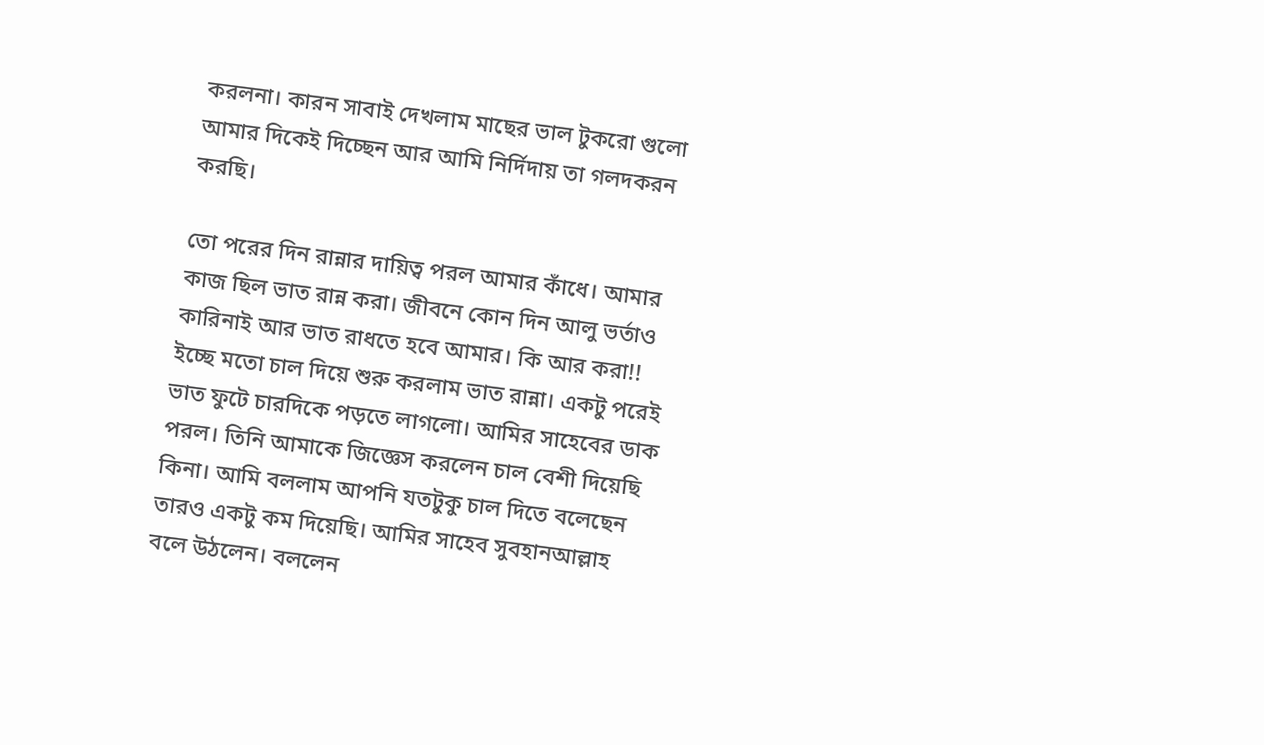করলনা। কারন সাবাই দেখলাম মাছের ভাল টুকরো গুলো আমার দিকেই দিচ্ছেন আর আমি নির্দিদায় তা গলদকরন করছি।

তো পরের দিন রান্নার দায়িত্ব পরল আমার কাঁধে। আমার কাজ ছিল ভাত রান্ন করা। জীবনে কোন দিন আলু ভর্তাও কারিনাই আর ভাত রাধতে হবে আমার। কি আর করা!! ইচ্ছে মতো চাল দিয়ে শুরু করলাম ভাত রান্না। একটু পরেই ভাত ফুটে চারদিকে পড়তে লাগলো। আমির সাহেবের ডাক পরল। তিনি আমাকে জিজ্ঞেস করলেন চাল বেশী দিয়েছি কিনা। আমি বললাম আপনি যতটুকু চাল দিতে বলেছেন তারও একটু কম দিয়েছি। আমির সাহেব সুবহানআল্লাহ বলে উঠলেন। বললেন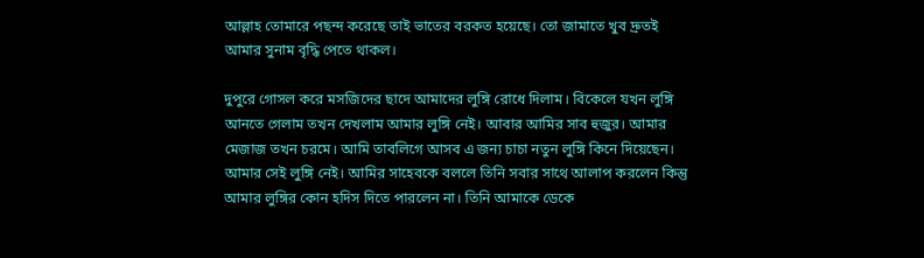আল্লাহ তোমারে পছন্দ করেছে তাই ভাতের বরকত হয়েছে। তো জামাতে খুব দ্রুতই আমার সুনাম বৃদ্ধি পেতে থাকল।

দুপুরে গোসল করে মসজিদের ছাদে আমাদের লুঙ্গি রোধে দিলাম। বিকেলে যখন লুঙ্গি আনতে গেলাম তখন দেখলাম আমার লুঙ্গি নেই। আবার আমির সাব হুজুর। আমার মেজাজ তখন চরমে। আমি তাবলিগে আসব এ জন্য চাচা নতুন লুঙ্গি কিনে দিয়েছেন। আমার সেই লুঙ্গি নেই। আমির সাহেবকে বললে তিনি সবার সাথে আলাপ করলেন কিন্তু আমার লুঙ্গির কোন হদিস দিতে পারলেন না। তিনি আমাকে ডেকে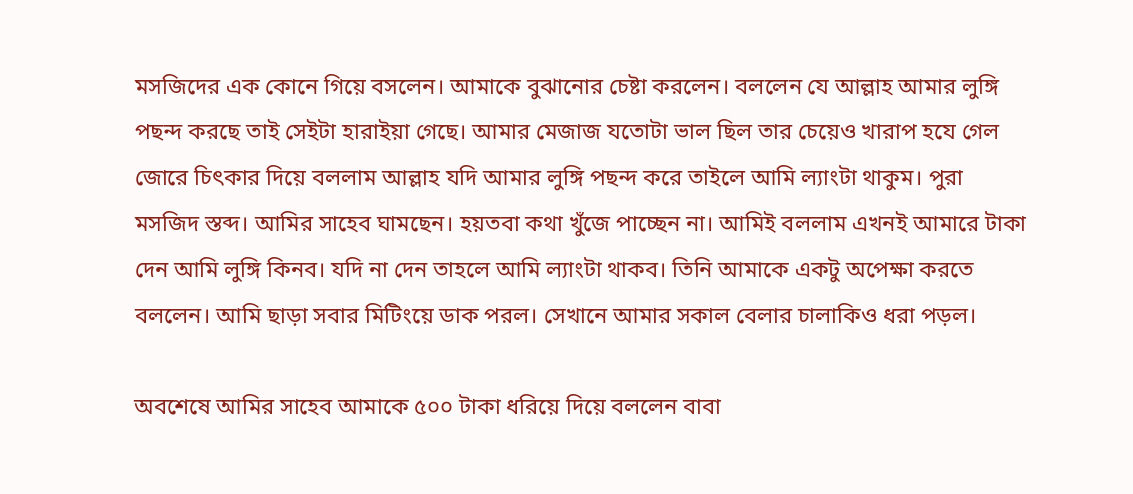মসজিদের এক কোনে গিয়ে বসলেন। আমাকে বুঝানোর চেষ্টা করলেন। বললেন যে আল্লাহ আমার লুঙ্গি পছন্দ করছে তাই সেইটা হারাইয়া গেছে। আমার মেজাজ যতোটা ভাল ছিল তার চেয়েও খারাপ হযে গেল জোরে চিৎকার দিয়ে বললাম আল্লাহ যদি আমার লুঙ্গি পছন্দ করে তাইলে আমি ল্যাংটা থাকুম। পুরা মসজিদ স্তব্দ। আমির সাহেব ঘামছেন। হয়তবা কথা খুঁজে পাচ্ছেন না। আমিই বললাম এখনই আমারে টাকা দেন আমি লুঙ্গি কিনব। যদি না দেন তাহলে আমি ল্যাংটা থাকব। তিনি আমাকে একটু অপেক্ষা করতে বললেন। আমি ছাড়া সবার মিটিংয়ে ডাক পরল। সেখানে আমার সকাল বেলার চালাকিও ধরা পড়ল।

অবশেষে আমির সাহেব আমাকে ৫০০ টাকা ধরিয়ে দিয়ে বললেন বাবা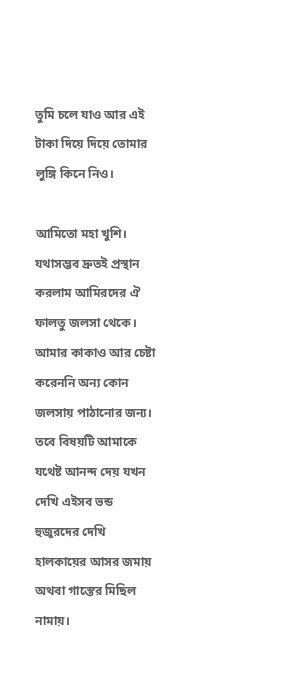তুমি চলে যাও আর এই টাকা দিয়ে দিয়ে তোমার লুঙ্গি কিনে নিও।

আমিতো মহা খুশি। যথাসম্ভব দ্রুতই প্রস্থান করলাম আমিরদের ঐ ফালতু জলসা থেকে। আমার কাকাও আর চেষ্টা করেননি অন্য কোন জলসায় পাঠানোর জন্য। তবে বিষয়টি আমাকে যথেষ্ট আনন্দ দেয় যখন দেখি এইসব ভন্ড হুজুরদের দেখি হালকায়ের আসর জমায় অথবা গাস্তের মিছিল নামায়।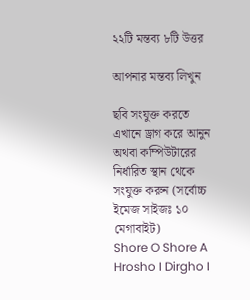২২টি মন্তব্য ৮টি উত্তর

আপনার মন্তব্য লিখুন

ছবি সংযুক্ত করতে এখানে ড্রাগ করে আনুন অথবা কম্পিউটারের নির্ধারিত স্থান থেকে সংযুক্ত করুন (সর্বোচ্চ ইমেজ সাইজঃ ১০ মেগাবাইট)
Shore O Shore A Hrosho I Dirgho I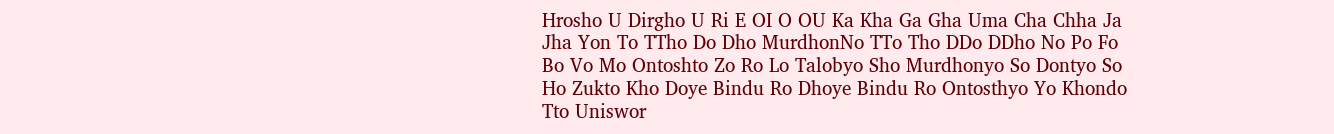Hrosho U Dirgho U Ri E OI O OU Ka Kha Ga Gha Uma Cha Chha Ja Jha Yon To TTho Do Dho MurdhonNo TTo Tho DDo DDho No Po Fo Bo Vo Mo Ontoshto Zo Ro Lo Talobyo Sho Murdhonyo So Dontyo So Ho Zukto Kho Doye Bindu Ro Dhoye Bindu Ro Ontosthyo Yo Khondo Tto Uniswor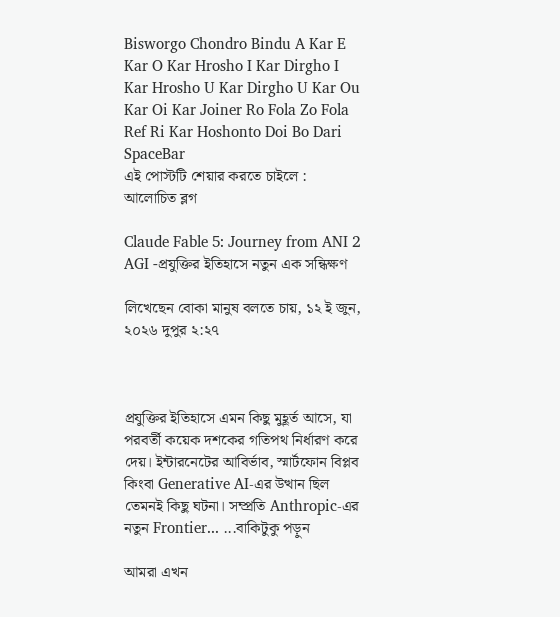Bisworgo Chondro Bindu A Kar E Kar O Kar Hrosho I Kar Dirgho I Kar Hrosho U Kar Dirgho U Kar Ou Kar Oi Kar Joiner Ro Fola Zo Fola Ref Ri Kar Hoshonto Doi Bo Dari SpaceBar
এই পোস্টটি শেয়ার করতে চাইলে :
আলোচিত ব্লগ

Claude Fable 5: Journey from ANI 2 AGI -প্রযুক্তির ইতিহাসে নতুন এক সন্ধিক্ষণ

লিখেছেন বোকা মানুষ বলতে চায়, ১২ ই জুন, ২০২৬ দুপুর ২:২৭



প্রযুক্তির ইতিহাসে এমন কিছু মুহূর্ত আসে, যা পরবর্তী কয়েক দশকের গতিপথ নির্ধারণ করে দেয়। ইন্টারনেটের আবির্ভাব, স্মার্টফোন বিপ্লব কিংবা Generative AI-এর উত্থান ছিল তেমনই কিছু ঘটনা। সম্প্রতি Anthropic-এর নতুন Frontier... ...বাকিটুকু পড়ুন

আমরা এখন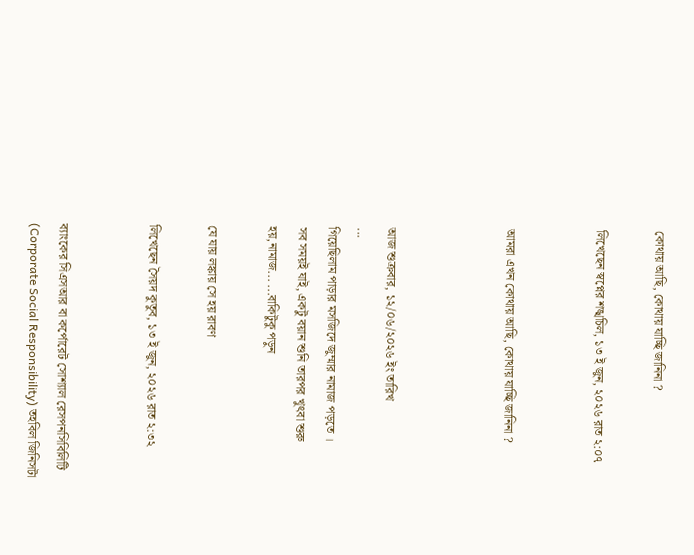কোথায় আছি, কোথায় যাচ্ছি জানিনা ?

লিখেছেন স্বপ্নের শঙ্খচিল, ১৩ ই জুন, ২০২৬ রাত ২:০৭


আমরা এখন কোথায় আছি, কোথায় যাচ্ছি জানিনা ?



আজ শুক্রবার, ১২/০৬/২০২৬ ইং তারিখ
...
গিয়েছিলাম পাড়ার মসজিদে জুম্মার নামাজ পড়তে ।
সব সময়ই যাই, একটু বয়ান শুনি তারপর খুৎবা শুরু হয়,নামাজ... ...বাকিটুকু পড়ুন

যে যায় লঙ্কায় সে হয় রাবণ

লিখেছেন সৈয়দ কুতুব, ১৩ ই জুন, ২০২৬ রাত ২:৩২


ব্যাংকের সিএসআর বা কর্পোরেট সোশ্যাল রেসপনসিবিলিটি (Corporate Social Responsibility) তহবিল জিনিসটা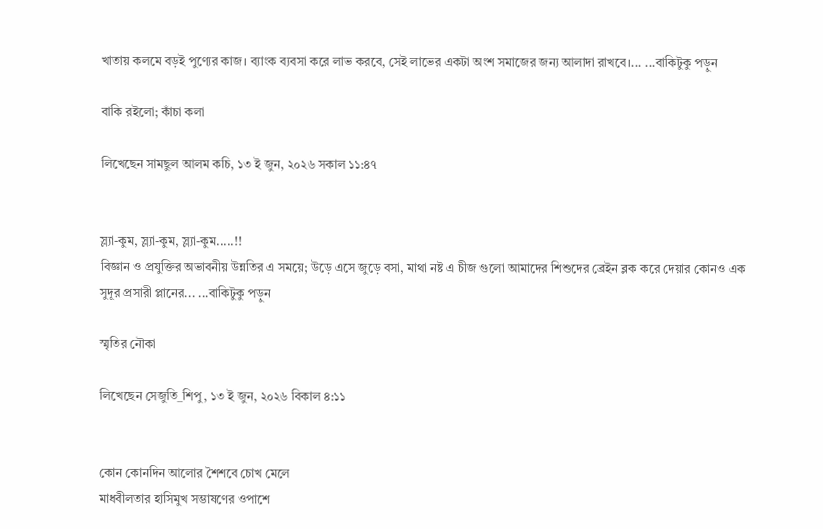খাতায় কলমে বড়ই পুণ্যের কাজ। ব্যাংক ব্যবসা করে লাভ করবে, সেই লাভের একটা অংশ সমাজের জন্য আলাদা রাখবে।... ...বাকিটুকু পড়ুন

বাকি রইলো; কাঁচা কলা

লিখেছেন সামছুল আলম কচি, ১৩ ই জুন, ২০২৬ সকাল ১১:৪৭


স্ল্যা-কুম, স্ল্যা-কুম, স্ল্যা-কুম.....!!
বিজ্ঞান ও প্রযুক্তির অভাবনীয় উন্নতির এ সময়ে; উড়ে এসে জুড়ে বসা, মাথা নষ্ট এ চীজ গুলো আমাদের শিশুদের ব্রেইন ব্লক করে দেয়ার কোনও এক সুদূর প্রসারী প্লানের... ...বাকিটুকু পড়ুন

স্মৃতির নৌকা

লিখেছেন সেজুতি_শিপু, ১৩ ই জুন, ২০২৬ বিকাল ৪:১১


কোন কোনদিন আলোর শৈশবে চোখ মেলে
মাধবীলতার হাসিমুখ সম্ভাষণের ওপাশে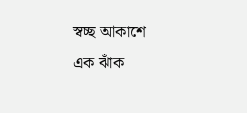স্বচ্ছ আকাশে
এক ঝাঁক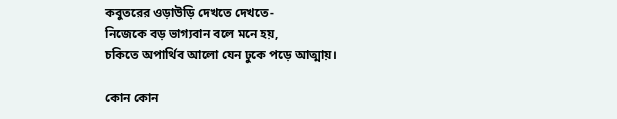কবুতরের ওড়াউড়ি দেখতে দেখতে-
নিজেকে বড় ভাগ্যবান বলে মনে হয়,
চকিতে অপার্থিব আলো যেন ঢুকে পড়ে আত্মায়।

কোন কোন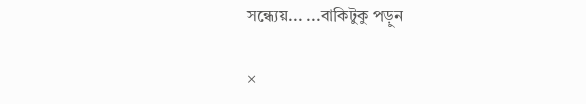সন্ধ‍্যেয়... ...বাকিটুকু পড়ুন

×